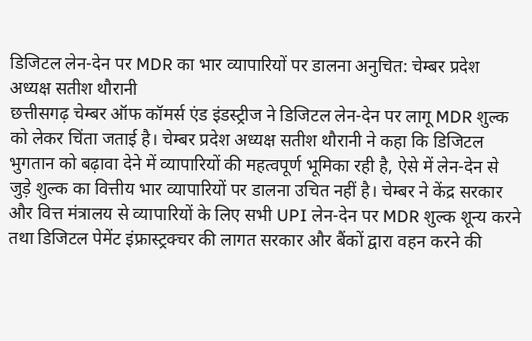डिजिटल लेन-देन पर MDR का भार व्यापारियों पर डालना अनुचित: चेम्बर प्रदेश अध्यक्ष सतीश थौरानी
छत्तीसगढ़ चेम्बर ऑफ कॉमर्स एंड इंडस्ट्रीज ने डिजिटल लेन-देन पर लागू MDR शुल्क को लेकर चिंता जताई है। चेम्बर प्रदेश अध्यक्ष सतीश थौरानी ने कहा कि डिजिटल भुगतान को बढ़ावा देने में व्यापारियों की महत्वपूर्ण भूमिका रही है, ऐसे में लेन-देन से जुड़े शुल्क का वित्तीय भार व्यापारियों पर डालना उचित नहीं है। चेम्बर ने केंद्र सरकार और वित्त मंत्रालय से व्यापारियों के लिए सभी UPI लेन-देन पर MDR शुल्क शून्य करने तथा डिजिटल पेमेंट इंफ्रास्ट्रक्चर की लागत सरकार और बैंकों द्वारा वहन करने की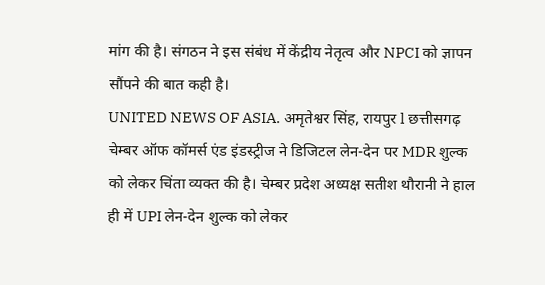मांग की है। संगठन ने इस संबंध में केंद्रीय नेतृत्व और NPCI को ज्ञापन सौंपने की बात कही है।
UNITED NEWS OF ASIA. अमृतेश्वर सिंह, रायपुर l छत्तीसगढ़ चेम्बर ऑफ कॉमर्स एंड इंडस्ट्रीज ने डिजिटल लेन-देन पर MDR शुल्क को लेकर चिंता व्यक्त की है। चेम्बर प्रदेश अध्यक्ष सतीश थौरानी ने हाल ही में UPI लेन-देन शुल्क को लेकर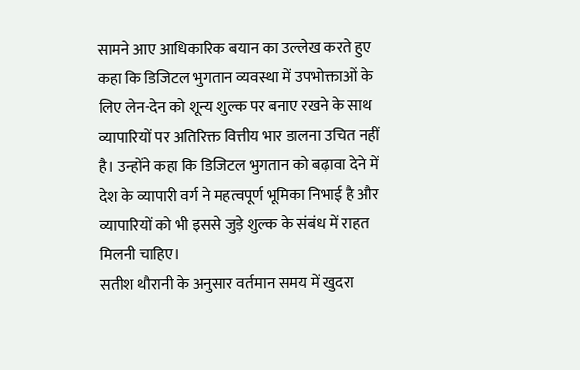सामने आए आधिकारिक बयान का उल्लेख करते हुए कहा कि डिजिटल भुगतान व्यवस्था में उपभोक्ताओं के लिए लेन-देन को शून्य शुल्क पर बनाए रखने के साथ व्यापारियों पर अतिरिक्त वित्तीय भार डालना उचित नहीं है। उन्होंने कहा कि डिजिटल भुगतान को बढ़ावा देने में देश के व्यापारी वर्ग ने महत्वपूर्ण भूमिका निभाई है और व्यापारियों को भी इससे जुड़े शुल्क के संबंध में राहत मिलनी चाहिए।
सतीश थौरानी के अनुसार वर्तमान समय में खुदरा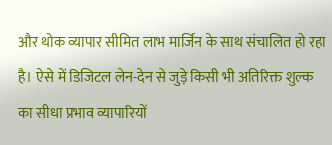और थोक व्यापार सीमित लाभ मार्जिन के साथ संचालित हो रहा है। ऐसे में डिजिटल लेन-देन से जुड़े किसी भी अतिरिक्त शुल्क का सीधा प्रभाव व्यापारियों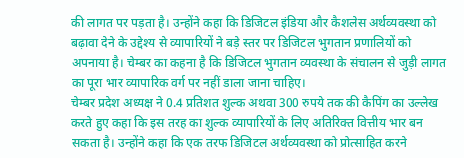की लागत पर पड़ता है। उन्होंने कहा कि डिजिटल इंडिया और कैशलेस अर्थव्यवस्था को बढ़ावा देने के उद्देश्य से व्यापारियों ने बड़े स्तर पर डिजिटल भुगतान प्रणालियों को अपनाया है। चेम्बर का कहना है कि डिजिटल भुगतान व्यवस्था के संचालन से जुड़ी लागत का पूरा भार व्यापारिक वर्ग पर नहीं डाला जाना चाहिए।
चेम्बर प्रदेश अध्यक्ष ने 0.4 प्रतिशत शुल्क अथवा 300 रुपये तक की कैपिंग का उल्लेख करते हुए कहा कि इस तरह का शुल्क व्यापारियों के लिए अतिरिक्त वित्तीय भार बन सकता है। उन्होंने कहा कि एक तरफ डिजिटल अर्थव्यवस्था को प्रोत्साहित करने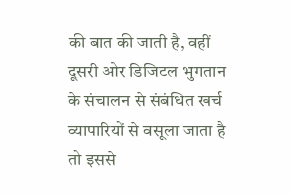की बात की जाती है, वहीं दूसरी ओर डिजिटल भुगतान के संचालन से संबंधित खर्च व्यापारियों से वसूला जाता है तो इससे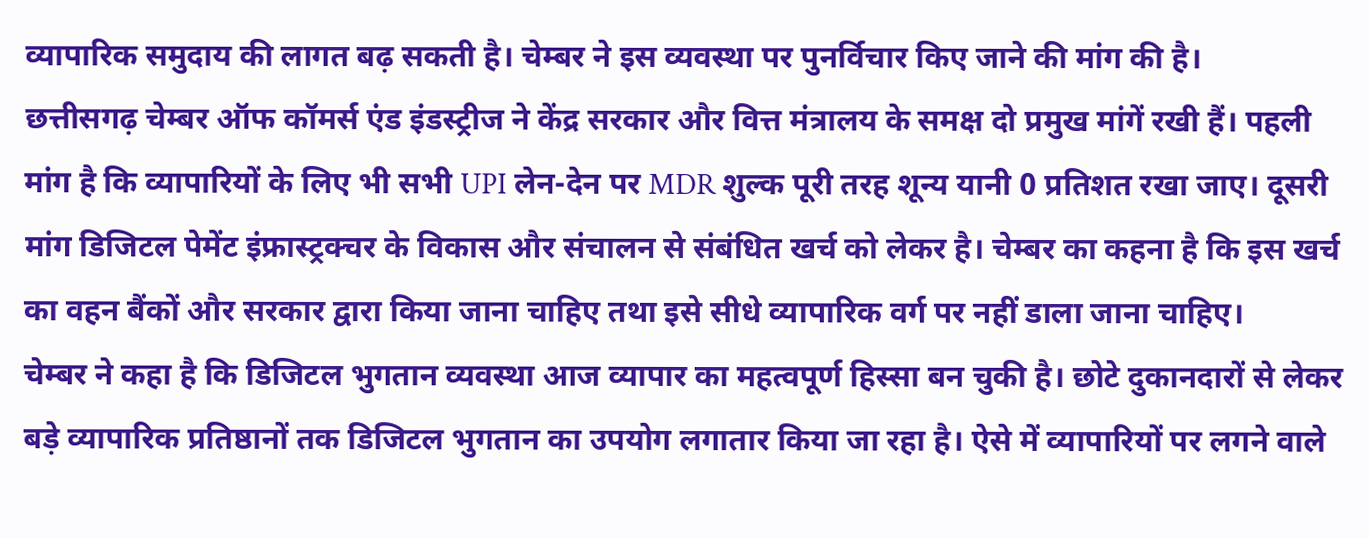व्यापारिक समुदाय की लागत बढ़ सकती है। चेम्बर ने इस व्यवस्था पर पुनर्विचार किए जाने की मांग की है।
छत्तीसगढ़ चेम्बर ऑफ कॉमर्स एंड इंडस्ट्रीज ने केंद्र सरकार और वित्त मंत्रालय के समक्ष दो प्रमुख मांगें रखी हैं। पहली मांग है कि व्यापारियों के लिए भी सभी UPI लेन-देन पर MDR शुल्क पूरी तरह शून्य यानी 0 प्रतिशत रखा जाए। दूसरी मांग डिजिटल पेमेंट इंफ्रास्ट्रक्चर के विकास और संचालन से संबंधित खर्च को लेकर है। चेम्बर का कहना है कि इस खर्च का वहन बैंकों और सरकार द्वारा किया जाना चाहिए तथा इसे सीधे व्यापारिक वर्ग पर नहीं डाला जाना चाहिए।
चेम्बर ने कहा है कि डिजिटल भुगतान व्यवस्था आज व्यापार का महत्वपूर्ण हिस्सा बन चुकी है। छोटे दुकानदारों से लेकर बड़े व्यापारिक प्रतिष्ठानों तक डिजिटल भुगतान का उपयोग लगातार किया जा रहा है। ऐसे में व्यापारियों पर लगने वाले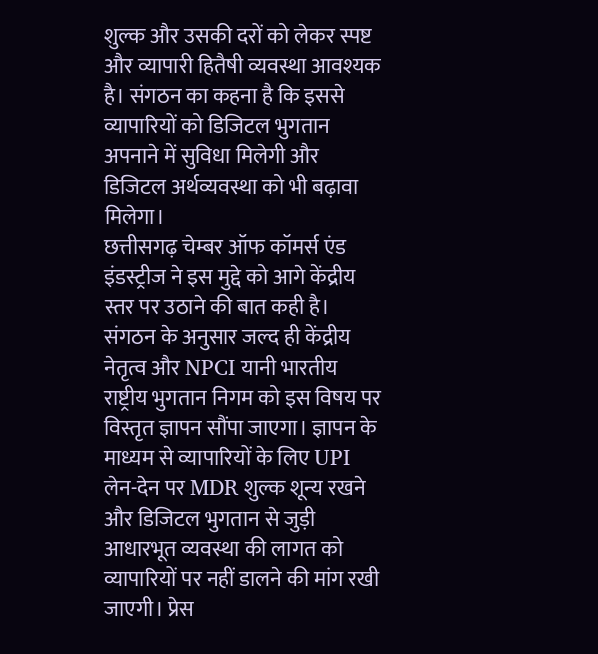शुल्क और उसकी दरों को लेकर स्पष्ट और व्यापारी हितैषी व्यवस्था आवश्यक है। संगठन का कहना है कि इससे व्यापारियों को डिजिटल भुगतान अपनाने में सुविधा मिलेगी और डिजिटल अर्थव्यवस्था को भी बढ़ावा मिलेगा।
छत्तीसगढ़ चेम्बर ऑफ कॉमर्स एंड इंडस्ट्रीज ने इस मुद्दे को आगे केंद्रीय स्तर पर उठाने की बात कही है। संगठन के अनुसार जल्द ही केंद्रीय नेतृत्व और NPCI यानी भारतीय राष्ट्रीय भुगतान निगम को इस विषय पर विस्तृत ज्ञापन सौंपा जाएगा। ज्ञापन के माध्यम से व्यापारियों के लिए UPI लेन-देन पर MDR शुल्क शून्य रखने और डिजिटल भुगतान से जुड़ी आधारभूत व्यवस्था की लागत को व्यापारियों पर नहीं डालने की मांग रखी जाएगी। प्रेस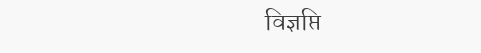विज्ञप्ति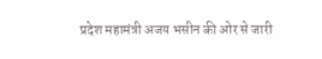प्रदेश महामंत्री अजय भसीन की ओर से जारी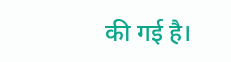की गई है।